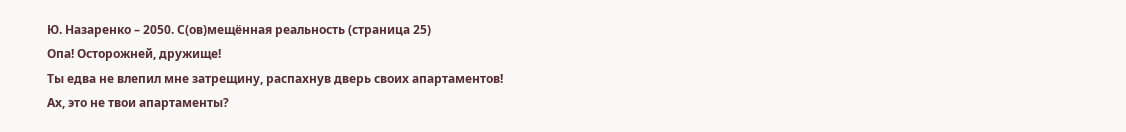Ю. Назаренко – 2050. С(ов)мещённая реальность (страница 25)
Опа! Осторожней, дружище!
Ты едва не влепил мне затрещину, распахнув дверь своих апартаментов!
Ах, это не твои апартаменты?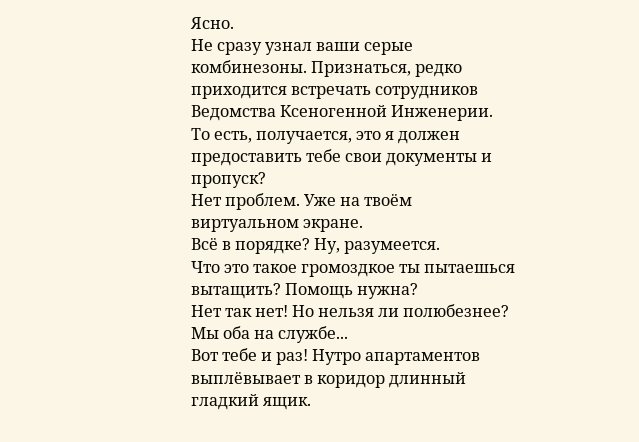Ясно.
Не сразу узнал ваши серые комбинезоны. Признаться, редко приходится встречать сотрудников Ведомства Ксеногенной Инженерии.
То есть, получается, это я должен предоставить тебе свои документы и пропуск?
Нет проблем. Уже на твоём виртуальном экране.
Всё в порядке? Ну, разумеется.
Что это такое громоздкое ты пытаешься вытащить? Помощь нужна?
Нет так нет! Но нельзя ли полюбезнее? Мы оба на службе...
Вот тебе и раз! Нутро апартаментов выплёвывает в коридор длинный гладкий ящик.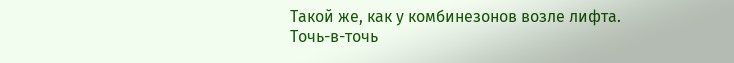Такой же, как у комбинезонов возле лифта.
Точь-в-точь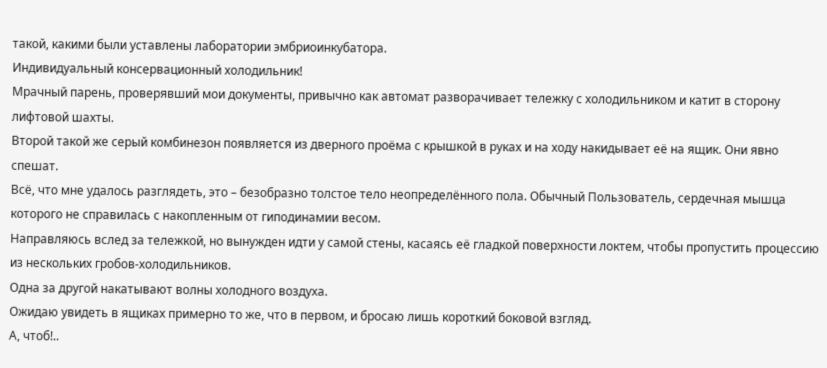такой, какими были уставлены лаборатории эмбриоинкубатора.
Индивидуальный консервационный холодильник!
Мрачный парень, проверявший мои документы, привычно как автомат разворачивает тележку с холодильником и катит в сторону лифтовой шахты.
Второй такой же серый комбинезон появляется из дверного проёма с крышкой в руках и на ходу накидывает её на ящик. Они явно спешат.
Всё, что мне удалось разглядеть, это – безобразно толстое тело неопределённого пола. Обычный Пользователь, сердечная мышца которого не справилась с накопленным от гиподинамии весом.
Направляюсь вслед за тележкой, но вынужден идти у самой стены, касаясь её гладкой поверхности локтем, чтобы пропустить процессию из нескольких гробов-холодильников.
Одна за другой накатывают волны холодного воздуха.
Ожидаю увидеть в ящиках примерно то же, что в первом, и бросаю лишь короткий боковой взгляд.
А, чтоб!..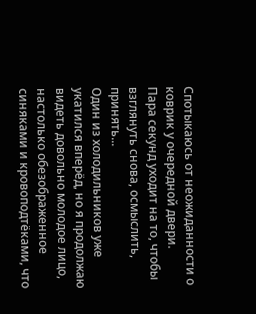Спотыкаюсь от неожиданности о коврик у очередной двери.
Пара секунд уходит на то, чтобы взглянуть снова, осмыслить, принять...
Один из холодильников уже укатился вперёд, но я продолжаю видеть довольно молодое лицо, настолько обезображенное синяками и кровоподтёками, что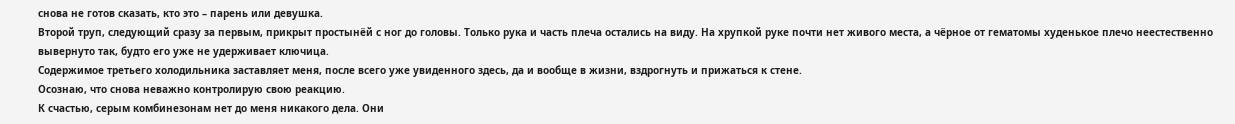снова не готов сказать, кто это – парень или девушка.
Второй труп, следующий сразу за первым, прикрыт простынёй с ног до головы. Только рука и часть плеча остались на виду. На хрупкой руке почти нет живого места, а чёрное от гематомы худенькое плечо неестественно вывернуто так, будто его уже не удерживает ключица.
Содержимое третьего холодильника заставляет меня, после всего уже увиденного здесь, да и вообще в жизни, вздрогнуть и прижаться к стене.
Осознаю, что снова неважно контролирую свою реакцию.
К счастью, серым комбинезонам нет до меня никакого дела. Они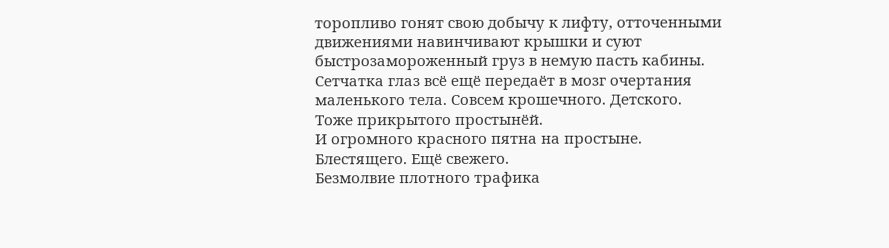торопливо гонят свою добычу к лифту, отточенными движениями навинчивают крышки и суют быстрозамороженный груз в немую пасть кабины.
Сетчатка глаз всё ещё передаёт в мозг очертания маленького тела. Совсем крошечного. Детского.
Тоже прикрытого простынёй.
И огромного красного пятна на простыне.
Блестящего. Ещё свежего.
Безмолвие плотного трафика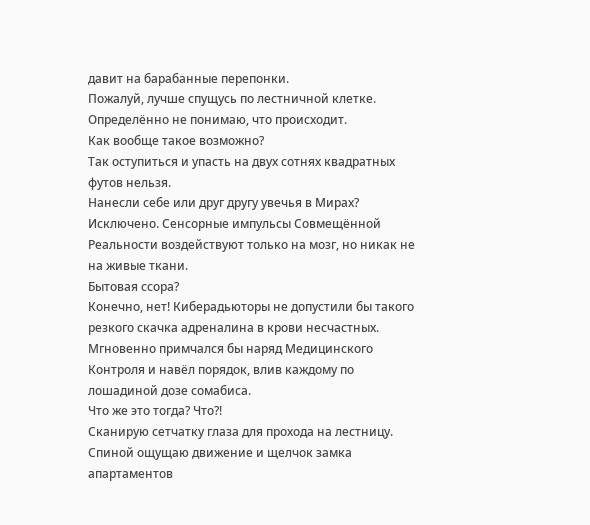давит на барабанные перепонки.
Пожалуй, лучше спущусь по лестничной клетке.
Определённо не понимаю, что происходит.
Как вообще такое возможно?
Так оступиться и упасть на двух сотнях квадратных футов нельзя.
Нанесли себе или друг другу увечья в Мирах?
Исключено. Сенсорные импульсы Совмещённой Реальности воздействуют только на мозг, но никак не на живые ткани.
Бытовая ссора?
Конечно, нет! Киберадьюторы не допустили бы такого резкого скачка адреналина в крови несчастных. Мгновенно примчался бы наряд Медицинского Контроля и навёл порядок, влив каждому по лошадиной дозе сомабиса.
Что же это тогда? Что?!
Сканирую сетчатку глаза для прохода на лестницу.
Спиной ощущаю движение и щелчок замка апартаментов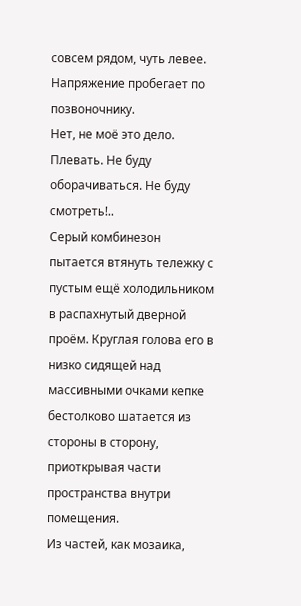совсем рядом, чуть левее.
Напряжение пробегает по позвоночнику.
Нет, не моё это дело.
Плевать. Не буду оборачиваться. Не буду смотреть!..
Серый комбинезон пытается втянуть тележку с пустым ещё холодильником в распахнутый дверной проём. Круглая голова его в низко сидящей над массивными очками кепке бестолково шатается из стороны в сторону, приоткрывая части пространства внутри помещения.
Из частей, как мозаика,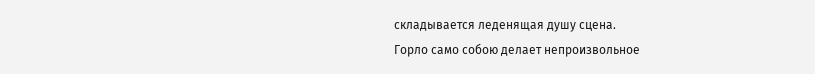складывается леденящая душу сцена.
Горло само собою делает непроизвольное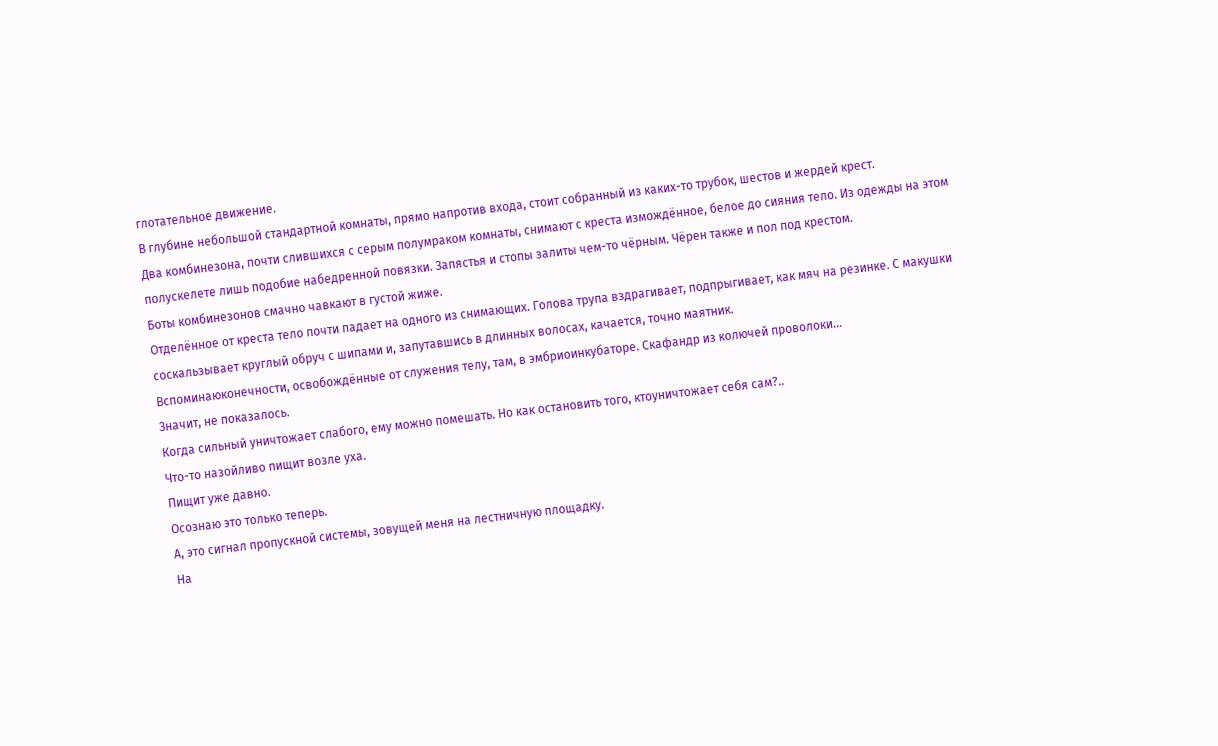глотательное движение.
В глубине небольшой стандартной комнаты, прямо напротив входа, стоит собранный из каких-то трубок, шестов и жердей крест.
Два комбинезона, почти слившихся с серым полумраком комнаты, снимают с креста измождённое, белое до сияния тело. Из одежды на этом полускелете лишь подобие набедренной повязки. Запястья и стопы залиты чем-то чёрным. Чёрен также и пол под крестом.
Боты комбинезонов смачно чавкают в густой жиже.
Отделённое от креста тело почти падает на одного из снимающих. Голова трупа вздрагивает, подпрыгивает, как мяч на резинке. С макушки соскальзывает круглый обруч с шипами и, запутавшись в длинных волосах, качается, точно маятник.
Вспоминаюконечности, освобождённые от служения телу, там, в эмбриоинкубаторе. Скафандр из колючей проволоки...
Значит, не показалось.
Когда сильный уничтожает слабого, ему можно помешать. Но как остановить того, ктоуничтожает себя сам?..
Что-то назойливо пищит возле уха.
Пищит уже давно.
Осознаю это только теперь.
А, это сигнал пропускной системы, зовущей меня на лестничную площадку.
На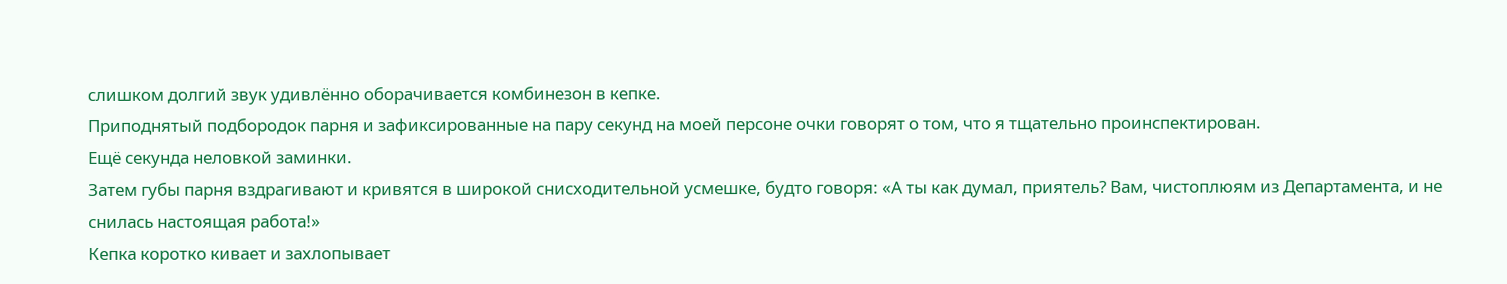слишком долгий звук удивлённо оборачивается комбинезон в кепке.
Приподнятый подбородок парня и зафиксированные на пару секунд на моей персоне очки говорят о том, что я тщательно проинспектирован.
Ещё секунда неловкой заминки.
Затем губы парня вздрагивают и кривятся в широкой снисходительной усмешке, будто говоря: «А ты как думал, приятель? Вам, чистоплюям из Департамента, и не снилась настоящая работа!»
Кепка коротко кивает и захлопывает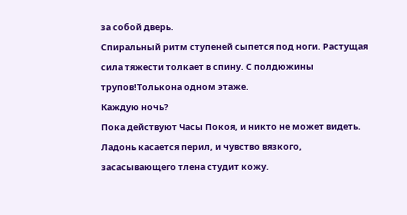за собой дверь.
Спиральный ритм ступеней сыпется под ноги. Растущая сила тяжести толкает в спину. С полдюжины трупов!Толькона одном этаже.
Каждую ночь?
Пока действуют Часы Покоя, и никто не может видеть.
Ладонь касается перил, и чувство вязкого, засасывающего тлена студит кожу.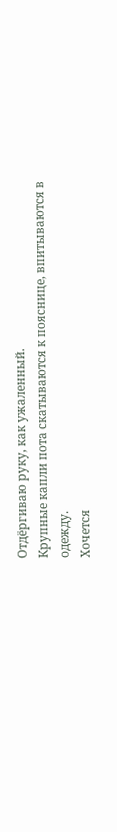Отдёргиваю руку, как ужаленный.
Крупные капли пота скатываются к пояснице, впитываются в одежду.
Хочется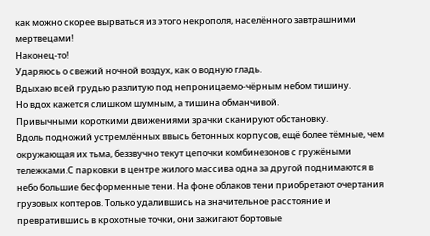как можно скорее вырваться из этого некрополя, населённого завтрашними мертвецами!
Наконец-то!
Ударяюсь о свежий ночной воздух, как о водную гладь.
Вдыхаю всей грудью разлитую под непроницаемо-чёрным небом тишину.
Но вдох кажется слишком шумным, а тишина обманчивой.
Привычными короткими движениями зрачки сканируют обстановку.
Вдоль подножий устремлённых ввысь бетонных корпусов, ещё более тёмные, чем окружающая их тьма, беззвучно текут цепочки комбинезонов с гружёными тележками.С парковки в центре жилого массива одна за другой поднимаются в небо большие бесформенные тени. На фоне облаков тени приобретают очертания грузовых коптеров. Только удалившись на значительное расстояние и превратившись в крохотные точки, они зажигают бортовые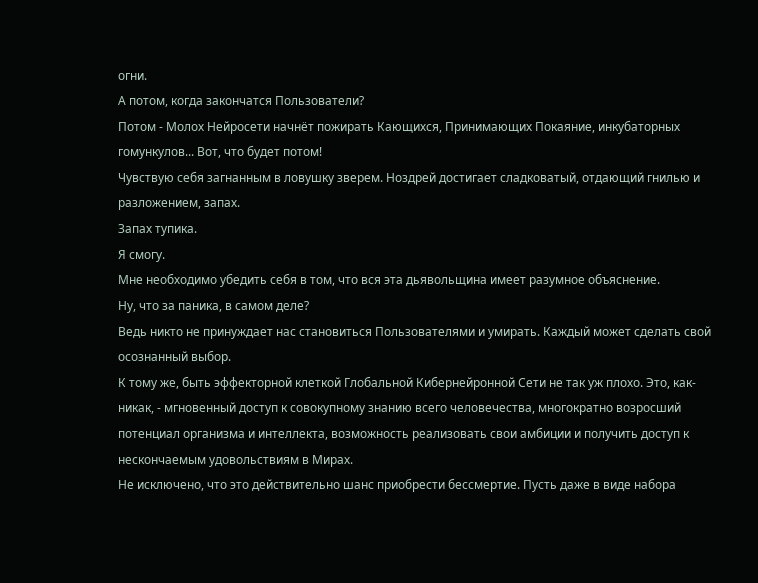огни.
А потом, когда закончатся Пользователи?
Потом - Молох Нейросети начнёт пожирать Кающихся, Принимающих Покаяние, инкубаторных гомункулов... Вот, что будет потом!
Чувствую себя загнанным в ловушку зверем. Ноздрей достигает сладковатый, отдающий гнилью и разложением, запах.
Запах тупика.
Я смогу.
Мне необходимо убедить себя в том, что вся эта дьявольщина имеет разумное объяснение.
Ну, что за паника, в самом деле?
Ведь никто не принуждает нас становиться Пользователями и умирать. Каждый может сделать свой осознанный выбор.
К тому же, быть эффекторной клеткой Глобальной Кибернейронной Сети не так уж плохо. Это, как-никак, - мгновенный доступ к совокупному знанию всего человечества, многократно возросший потенциал организма и интеллекта, возможность реализовать свои амбиции и получить доступ к нескончаемым удовольствиям в Мирах.
Не исключено, что это действительно шанс приобрести бессмертие. Пусть даже в виде набора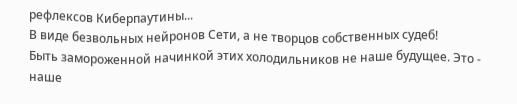рефлексов Киберпаутины...
В виде безвольных нейронов Сети, а не творцов собственных судеб!
Быть замороженной начинкой этих холодильников не наше будущее. Это - наше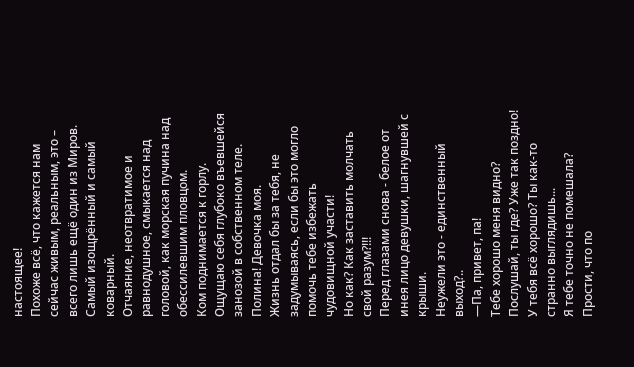настоящее!
Похоже всё, что кажется нам сейчас живым, реальным, это – всего лишь ещё один из Миров. Самый изощрённый и самый коварный.
Отчаяние, неотвратимое и равнодушное, смыкается над головой, как морская пучина над обессилевшим пловцом.
Ком поднимается к горлу.
Ощущаю себя глубоко въевшейся занозой в собственном теле.
Полина! Девочка моя.
Жизнь отдал бы за тебя, не задумываясь, если бы это могло помочь тебе избежать чудовищной участи!
Но как? Как заставить молчать свой разум?!!!
Перед глазами снова - белое от инея лицо девушки, шагнувшей с крыши.
Неужели это - единственный выход?..
—Па, привет, па!
Тебе хорошо меня видно?
Послушай, ты где? Уже так поздно!
У тебя всё хорошо? Ты как-то странно выглядишь...
Я тебе точно не помешала?
Прости, что по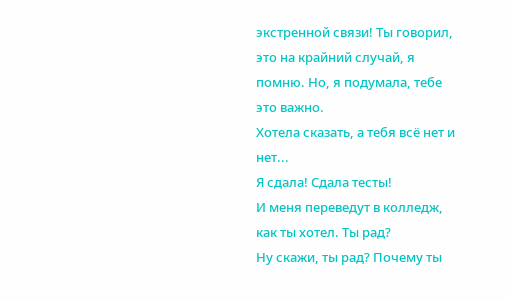экстренной связи! Ты говорил, это на крайний случай, я помню. Но, я подумала, тебе это важно.
Хотела сказать, а тебя всё нет и нет...
Я сдала! Сдала тесты!
И меня переведут в колледж, как ты хотел. Ты рад?
Ну скажи, ты рад? Почему ты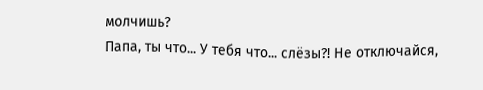молчишь?
Папа, ты что... У тебя что... слёзы?! Не отключайся,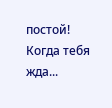постой! Когда тебя жда...